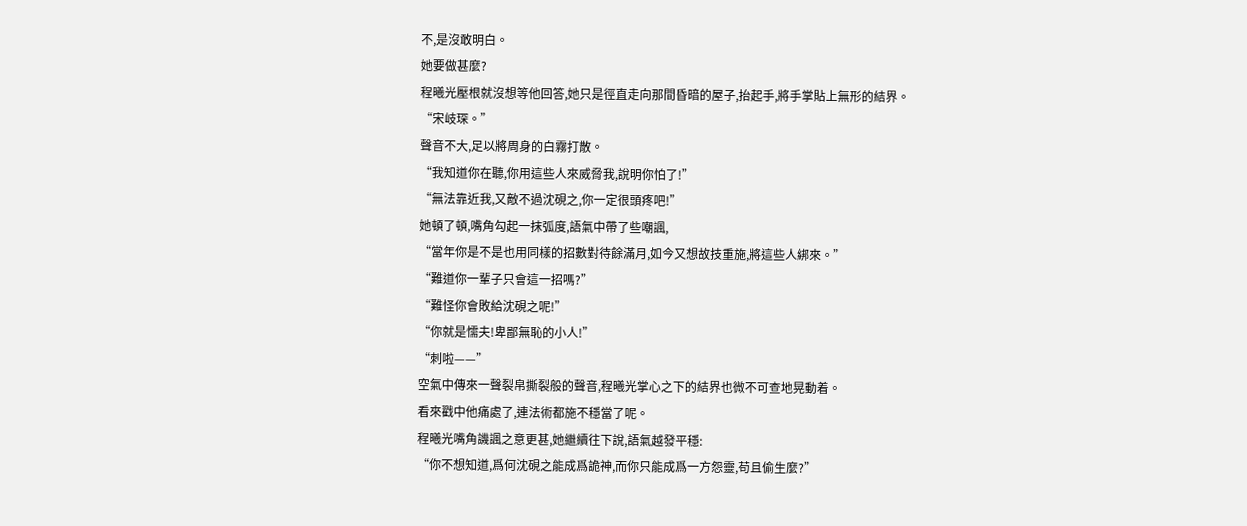不,是沒敢明白。
她要做甚麼?
程曦光壓根就沒想等他回答,她只是徑直走向那間昏暗的屋子,抬起手,將手掌貼上無形的結界。
“宋岐琛。”
聲音不大,足以將周身的白霧打散。
“我知道你在聽,你用這些人來威脅我,說明你怕了!”
“無法靠近我,又敵不過沈硯之,你一定很頭疼吧!”
她頓了頓,嘴角勾起一抹弧度,語氣中帶了些嘲諷,
“當年你是不是也用同樣的招數對待餘滿月,如今又想故技重施,將這些人綁來。”
“難道你一輩子只會這一招嗎?”
“難怪你會敗給沈硯之呢!”
“你就是懦夫!卑鄙無恥的小人!”
“刺啦——”
空氣中傳來一聲裂帛撕裂般的聲音,程曦光掌心之下的結界也微不可查地晃動着。
看來戳中他痛處了,連法術都施不穩當了呢。
程曦光嘴角譏諷之意更甚,她繼續往下說,語氣越發平穩:
“你不想知道,爲何沈硯之能成爲詭神,而你只能成爲一方怨靈,苟且偷生麼?”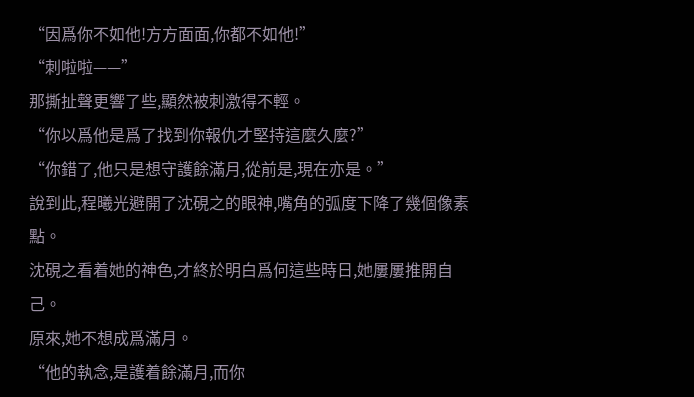“因爲你不如他!方方面面,你都不如他!”
“刺啦啦——”
那撕扯聲更響了些,顯然被刺激得不輕。
“你以爲他是爲了找到你報仇才堅持這麼久麼?”
“你錯了,他只是想守護餘滿月,從前是,現在亦是。”
說到此,程曦光避開了沈硯之的眼神,嘴角的弧度下降了幾個像素點。
沈硯之看着她的神色,才終於明白爲何這些時日,她屢屢推開自己。
原來,她不想成爲滿月。
“他的執念,是護着餘滿月,而你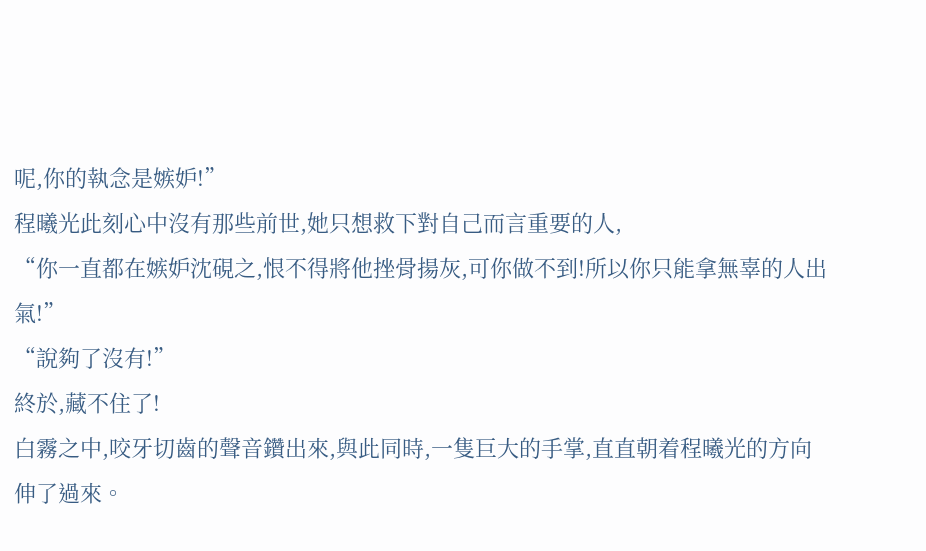呢,你的執念是嫉妒!”
程曦光此刻心中沒有那些前世,她只想救下對自己而言重要的人,
“你一直都在嫉妒沈硯之,恨不得將他挫骨揚灰,可你做不到!所以你只能拿無辜的人出氣!”
“說夠了沒有!”
終於,藏不住了!
白霧之中,咬牙切齒的聲音鑽出來,與此同時,一隻巨大的手掌,直直朝着程曦光的方向伸了過來。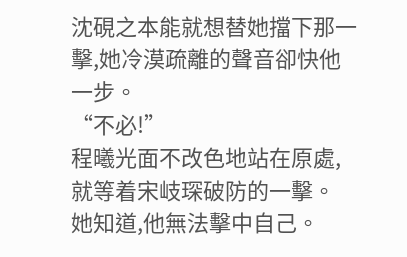沈硯之本能就想替她擋下那一擊,她冷漠疏離的聲音卻快他一步。
“不必!”
程曦光面不改色地站在原處,就等着宋岐琛破防的一擊。
她知道,他無法擊中自己。